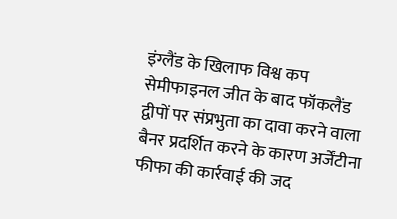इंग्लैंड के खिलाफ विश्व कप सेमीफाइनल जीत के बाद फॉकलैंड द्वीपों पर संप्रभुता का दावा करने वाला बैनर प्रदर्शित करने के कारण अर्जेंटीना फीफा की कार्रवाई की जद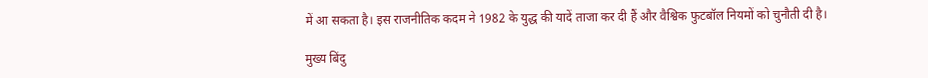में आ सकता है। इस राजनीतिक कदम ने 1982 के युद्ध की यादें ताजा कर दी हैं और वैश्विक फुटबॉल नियमों को चुनौती दी है।

मुख्य बिंदु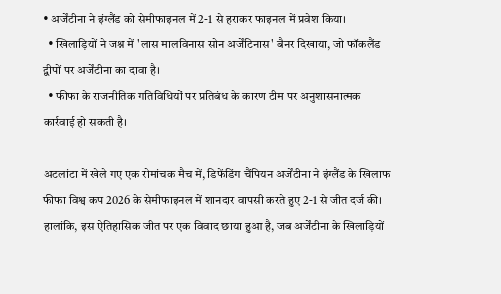• अर्जेंटीना ने इंग्लैंड को सेमीफाइनल में 2-1 से हराकर फाइनल में प्रवेश किया।
  • खिलाड़ियों ने जश्न में 'लास मालविनास सोन अर्जेंटिनास' बैनर दिखाया, जो फॉकलैंड द्वीपों पर अर्जेंटीना का दावा है।
  • फीफा के राजनीतिक गतिविधियों पर प्रतिबंध के कारण टीम पर अनुशासनात्मक कार्रवाई हो सकती है।

अटलांटा में खेले गए एक रोमांचक मैच में, डिफेंडिंग चैंपियन अर्जेंटीना ने इंग्लैंड के खिलाफ फीफा विश्व कप 2026 के सेमीफाइनल में शानदार वापसी करते हुए 2-1 से जीत दर्ज की। हालांकि, इस ऐतिहासिक जीत पर एक विवाद छाया हुआ है, जब अर्जेंटीना के खिलाड़ियों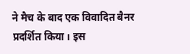ने मैच के बाद एक विवादित बैनर प्रदर्शित किया। इस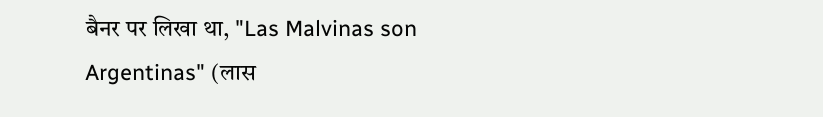बैनर पर लिखा था, "Las Malvinas son Argentinas" (लास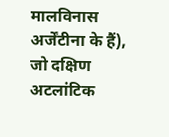मालविनास अर्जेंटीना के हैं), जो दक्षिण अटलांटिक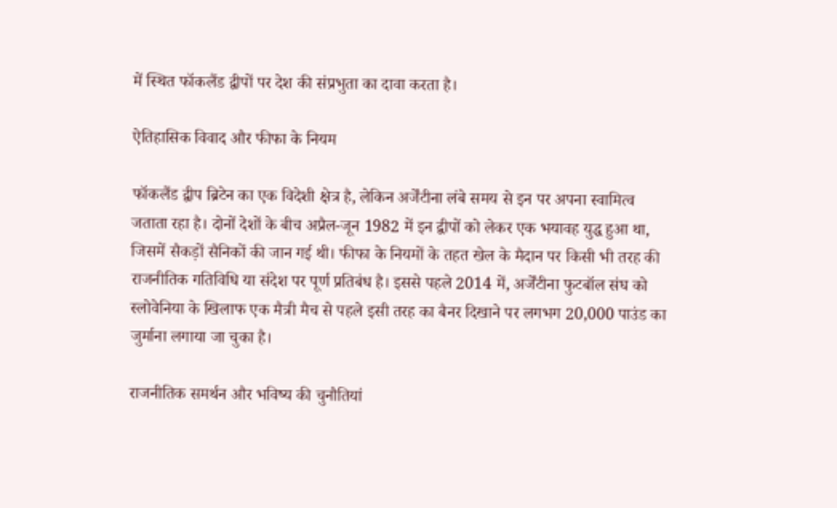में स्थित फॉकलैंड द्वीपों पर देश की संप्रभुता का दावा करता है।

ऐतिहासिक विवाद और फीफा के नियम

फॉकलैंड द्वीप ब्रिटेन का एक विदेशी क्षेत्र है, लेकिन अर्जेंटीना लंबे समय से इन पर अपना स्वामित्व जताता रहा है। दोनों देशों के बीच अप्रैल-जून 1982 में इन द्वीपों को लेकर एक भयावह युद्ध हुआ था, जिसमें सैकड़ों सैनिकों की जान गई थी। फीफा के नियमों के तहत खेल के मैदान पर किसी भी तरह की राजनीतिक गतिविधि या संदेश पर पूर्ण प्रतिबंध है। इससे पहले 2014 में, अर्जेंटीना फुटबॉल संघ को स्लोवेनिया के खिलाफ एक मैत्री मैच से पहले इसी तरह का बैनर दिखाने पर लगभग 20,000 पाउंड का जुर्माना लगाया जा चुका है।

राजनीतिक समर्थन और भविष्य की चुनौतियां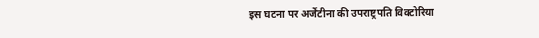इस घटना पर अर्जेंटीना की उपराष्ट्रपति विक्टोरिया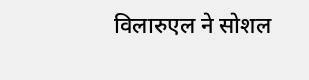विलारुएल ने सोशल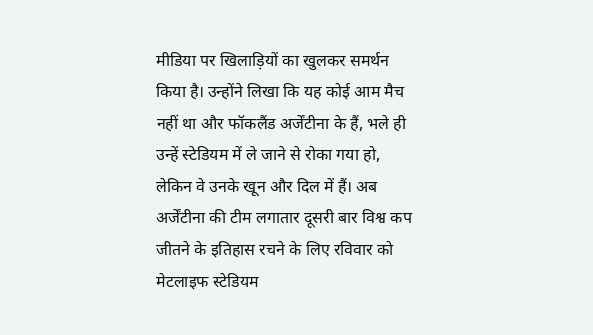मीडिया पर खिलाड़ियों का खुलकर समर्थन किया है। उन्होंने लिखा कि यह कोई आम मैच नहीं था और फॉकलैंड अर्जेंटीना के हैं, भले ही उन्हें स्टेडियम में ले जाने से रोका गया हो, लेकिन वे उनके खून और दिल में हैं। अब अर्जेंटीना की टीम लगातार दूसरी बार विश्व कप जीतने के इतिहास रचने के लिए रविवार को मेटलाइफ स्टेडियम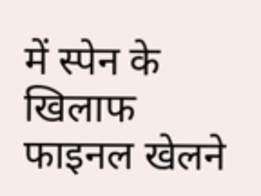में स्पेन के खिलाफ फाइनल खेलने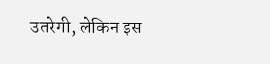उतरेगी, लेकिन इस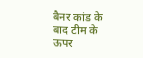बैनर कांड के बाद टीम के ऊपर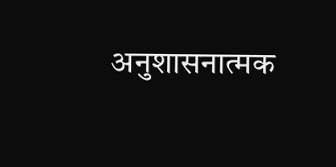अनुशासनात्मक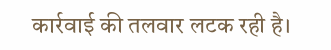कार्रवाई की तलवार लटक रही है।